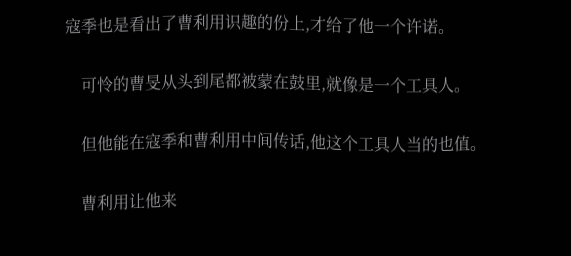寇季也是看出了曹利用识趣的份上,才给了他一个许诺。

    可怜的曹旻从头到尾都被蒙在鼓里,就像是一个工具人。

    但他能在寇季和曹利用中间传话,他这个工具人当的也值。

    曹利用让他来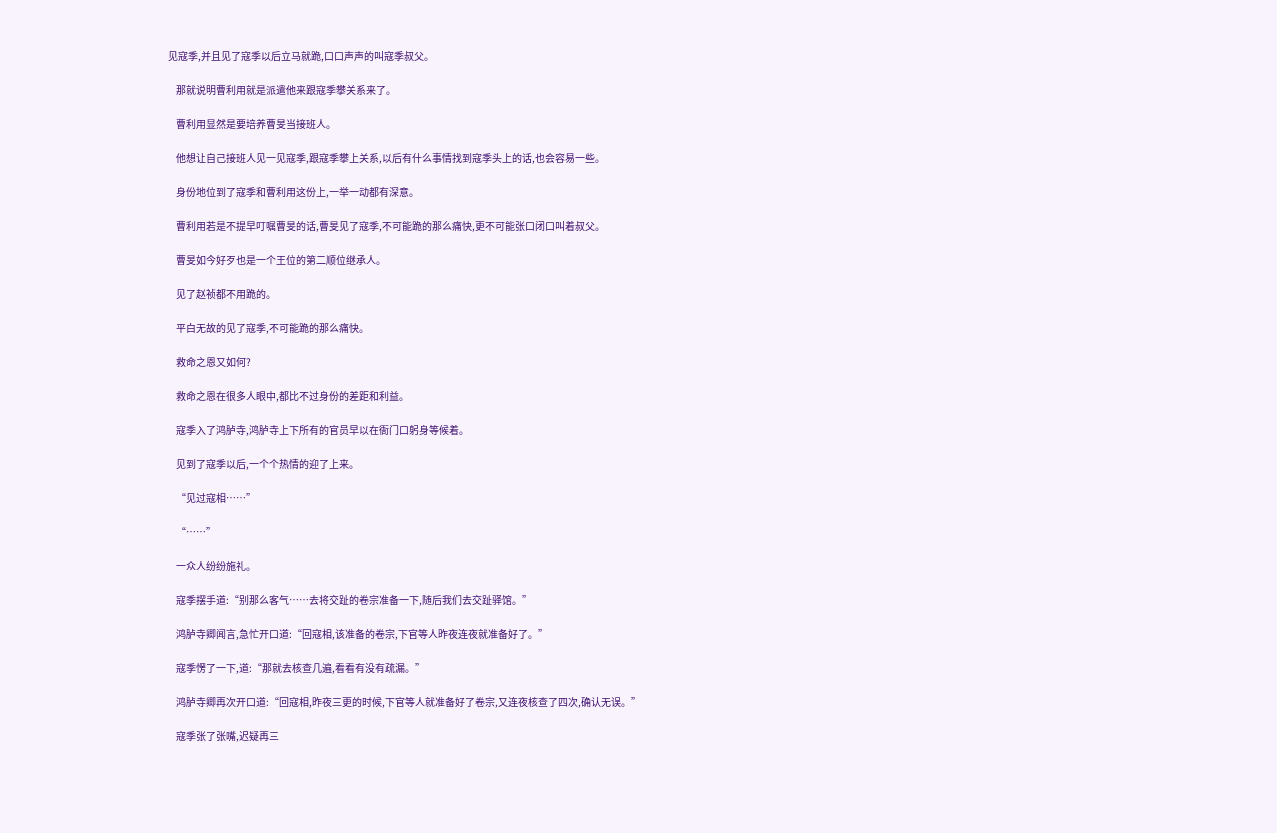见寇季,并且见了寇季以后立马就跪,口口声声的叫寇季叔父。

    那就说明曹利用就是派遣他来跟寇季攀关系来了。

    曹利用显然是要培养曹旻当接班人。

    他想让自己接班人见一见寇季,跟寇季攀上关系,以后有什么事情找到寇季头上的话,也会容易一些。

    身份地位到了寇季和曹利用这份上,一举一动都有深意。

    曹利用若是不提早叮嘱曹旻的话,曹旻见了寇季,不可能跪的那么痛快,更不可能张口闭口叫着叔父。

    曹旻如今好歹也是一个王位的第二顺位继承人。

    见了赵祯都不用跪的。

    平白无故的见了寇季,不可能跪的那么痛快。

    救命之恩又如何?

    救命之恩在很多人眼中,都比不过身份的差距和利益。

    寇季入了鸿胪寺,鸿胪寺上下所有的官员早以在衙门口躬身等候着。

    见到了寇季以后,一个个热情的迎了上来。

    “见过寇相……”

    “……”

    一众人纷纷施礼。

    寇季摆手道:“别那么客气……去将交趾的卷宗准备一下,随后我们去交趾驿馆。”

    鸿胪寺卿闻言,急忙开口道:“回寇相,该准备的卷宗,下官等人昨夜连夜就准备好了。”

    寇季愣了一下,道:“那就去核查几遍,看看有没有疏漏。”

    鸿胪寺卿再次开口道:“回寇相,昨夜三更的时候,下官等人就准备好了卷宗,又连夜核查了四次,确认无误。”

    寇季张了张嘴,迟疑再三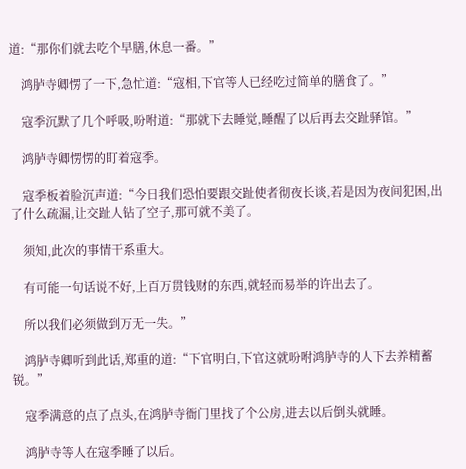道:“那你们就去吃个早膳,休息一番。”

    鸿胪寺卿愣了一下,急忙道:“寇相,下官等人已经吃过简单的膳食了。”

    寇季沉默了几个呼吸,吩咐道:“那就下去睡觉,睡醒了以后再去交趾驿馆。”

    鸿胪寺卿愣愣的盯着寇季。

    寇季板着脸沉声道:“今日我们恐怕要跟交趾使者彻夜长谈,若是因为夜间犯困,出了什么疏漏,让交趾人钻了空子,那可就不美了。

    须知,此次的事情干系重大。

    有可能一句话说不好,上百万贯钱财的东西,就轻而易举的许出去了。

    所以我们必须做到万无一失。”

    鸿胪寺卿听到此话,郑重的道:“下官明白,下官这就吩咐鸿胪寺的人下去养精蓄锐。”

    寇季满意的点了点头,在鸿胪寺衙门里找了个公房,进去以后倒头就睡。

    鸿胪寺等人在寇季睡了以后。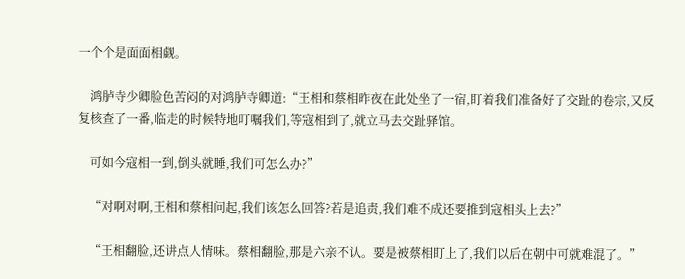一个个是面面相觑。

    鸿胪寺少卿脸色苦闷的对鸿胪寺卿道:“王相和蔡相昨夜在此处坐了一宿,盯着我们准备好了交趾的卷宗,又反复核查了一番,临走的时候特地叮嘱我们,等寇相到了,就立马去交趾驿馆。

    可如今寇相一到,倒头就睡,我们可怎么办?”

    “对啊对啊,王相和蔡相问起,我们该怎么回答?若是追责,我们难不成还要推到寇相头上去?”

    “王相翻脸,还讲点人情味。蔡相翻脸,那是六亲不认。要是被蔡相盯上了,我们以后在朝中可就难混了。”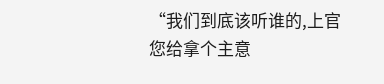“我们到底该听谁的,上官您给拿个主意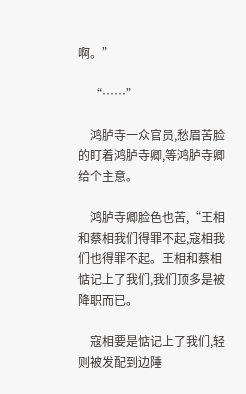啊。”

    “……”

    鸿胪寺一众官员,愁眉苦脸的盯着鸿胪寺卿,等鸿胪寺卿给个主意。

    鸿胪寺卿脸色也苦,“王相和蔡相我们得罪不起,寇相我们也得罪不起。王相和蔡相惦记上了我们,我们顶多是被降职而已。

    寇相要是惦记上了我们,轻则被发配到边陲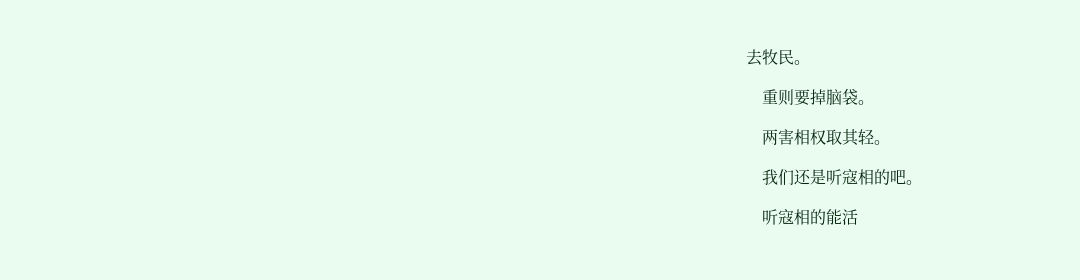去牧民。

    重则要掉脑袋。

    两害相权取其轻。

    我们还是听寇相的吧。

    听寇相的能活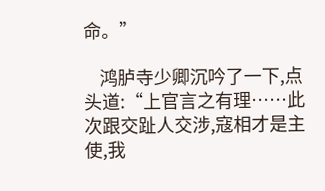命。”

    鸿胪寺少卿沉吟了一下,点头道:“上官言之有理……此次跟交趾人交涉,寇相才是主使,我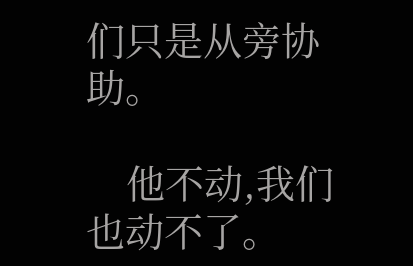们只是从旁协助。

    他不动,我们也动不了。